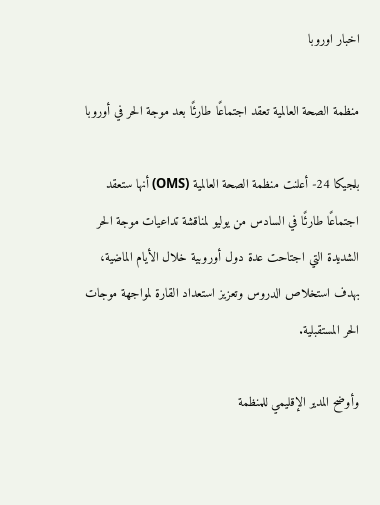اخبار اوروبا

منظمة الصحة العالمية تعقد اجتماعًا طارئًا بعد موجة الحر في أوروبا

بلجيكا 24- أعلنت منظمة الصحة العالمية (OMS) أنها ستعقد اجتماعًا طارئًا في السادس من يوليو لمناقشة تداعيات موجة الحر الشديدة التي اجتاحت عدة دول أوروبية خلال الأيام الماضية، بهدف استخلاص الدروس وتعزيز استعداد القارة لمواجهة موجات الحر المستقبلية.

وأوضح المدير الإقليمي للمنظمة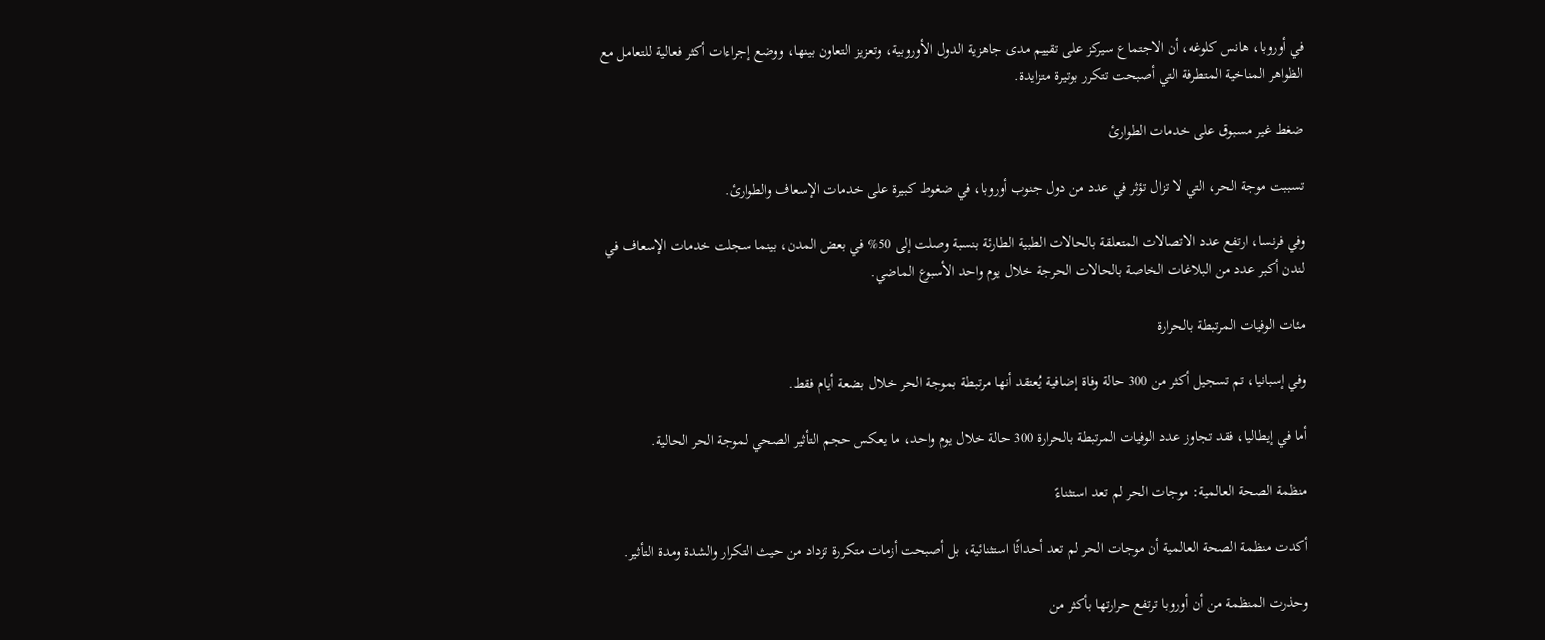في أوروبا، هانس كلوغه، أن الاجتماع سيركز على تقييم مدى جاهزية الدول الأوروبية، وتعزيز التعاون بينها، ووضع إجراءات أكثر فعالية للتعامل مع الظواهر المناخية المتطرفة التي أصبحت تتكرر بوتيرة متزايدة.

ضغط غير مسبوق على خدمات الطوارئ

تسببت موجة الحر، التي لا تزال تؤثر في عدد من دول جنوب أوروبا، في ضغوط كبيرة على خدمات الإسعاف والطوارئ.

وفي فرنسا، ارتفع عدد الاتصالات المتعلقة بالحالات الطبية الطارئة بنسبة وصلت إلى 50% في بعض المدن، بينما سجلت خدمات الإسعاف في لندن أكبر عدد من البلاغات الخاصة بالحالات الحرجة خلال يوم واحد الأسبوع الماضي.

مئات الوفيات المرتبطة بالحرارة

وفي إسبانيا، تم تسجيل أكثر من 300 حالة وفاة إضافية يُعتقد أنها مرتبطة بموجة الحر خلال بضعة أيام فقط.

أما في إيطاليا، فقد تجاوز عدد الوفيات المرتبطة بالحرارة 300 حالة خلال يوم واحد، ما يعكس حجم التأثير الصحي لموجة الحر الحالية.

منظمة الصحة العالمية: موجات الحر لم تعد استثناءً

أكدت منظمة الصحة العالمية أن موجات الحر لم تعد أحداثًا استثنائية، بل أصبحت أزمات متكررة تزداد من حيث التكرار والشدة ومدة التأثير.

وحذرت المنظمة من أن أوروبا ترتفع حرارتها بأكثر من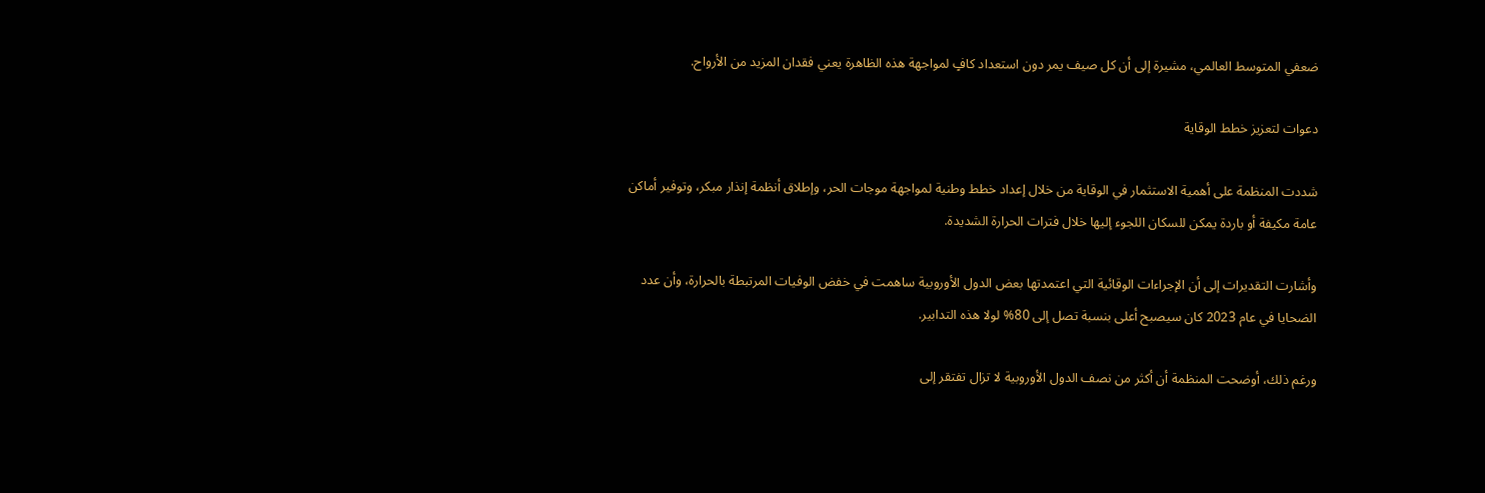ضعفي المتوسط العالمي، مشيرة إلى أن كل صيف يمر دون استعداد كافٍ لمواجهة هذه الظاهرة يعني فقدان المزيد من الأرواح.

دعوات لتعزيز خطط الوقاية

شددت المنظمة على أهمية الاستثمار في الوقاية من خلال إعداد خطط وطنية لمواجهة موجات الحر، وإطلاق أنظمة إنذار مبكر، وتوفير أماكن عامة مكيفة أو باردة يمكن للسكان اللجوء إليها خلال فترات الحرارة الشديدة.

وأشارت التقديرات إلى أن الإجراءات الوقائية التي اعتمدتها بعض الدول الأوروبية ساهمت في خفض الوفيات المرتبطة بالحرارة، وأن عدد الضحايا في عام 2023 كان سيصبح أعلى بنسبة تصل إلى 80% لولا هذه التدابير.

ورغم ذلك، أوضحت المنظمة أن أكثر من نصف الدول الأوروبية لا تزال تفتقر إلى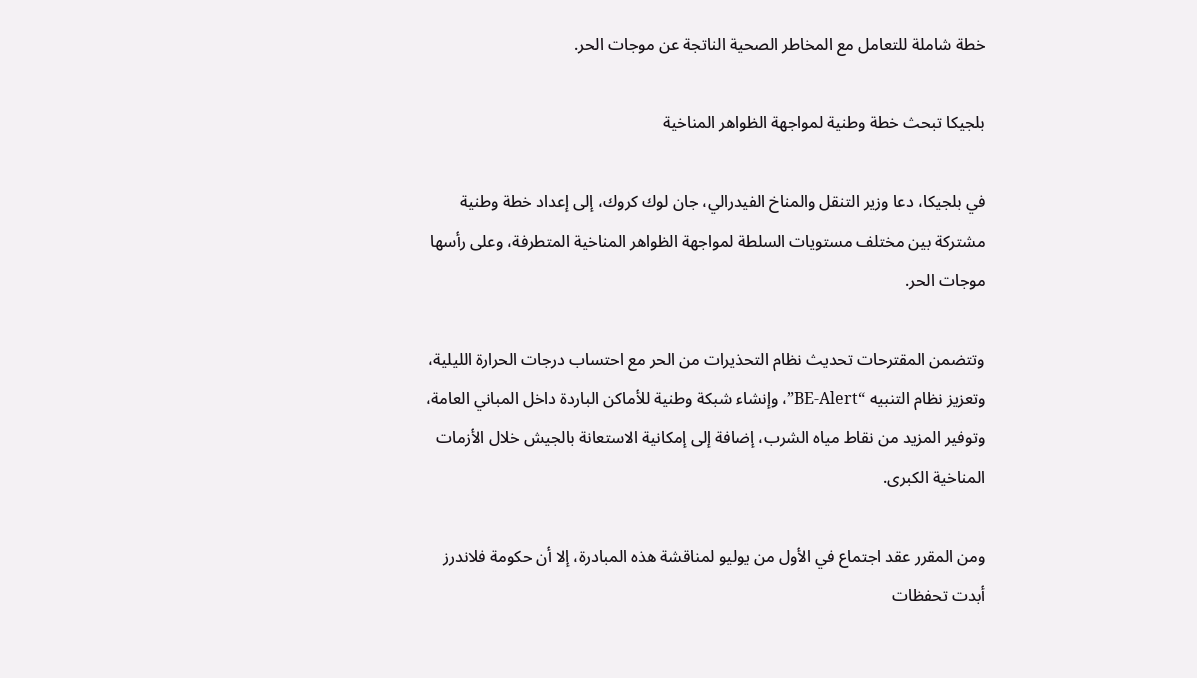خطة شاملة للتعامل مع المخاطر الصحية الناتجة عن موجات الحر.

بلجيكا تبحث خطة وطنية لمواجهة الظواهر المناخية

في بلجيكا، دعا وزير التنقل والمناخ الفيدرالي، جان لوك كروك، إلى إعداد خطة وطنية مشتركة بين مختلف مستويات السلطة لمواجهة الظواهر المناخية المتطرفة، وعلى رأسها موجات الحر.

وتتضمن المقترحات تحديث نظام التحذيرات من الحر مع احتساب درجات الحرارة الليلية، وتعزيز نظام التنبيه “BE-Alert”، وإنشاء شبكة وطنية للأماكن الباردة داخل المباني العامة، وتوفير المزيد من نقاط مياه الشرب، إضافة إلى إمكانية الاستعانة بالجيش خلال الأزمات المناخية الكبرى.

ومن المقرر عقد اجتماع في الأول من يوليو لمناقشة هذه المبادرة، إلا أن حكومة فلاندرز أبدت تحفظات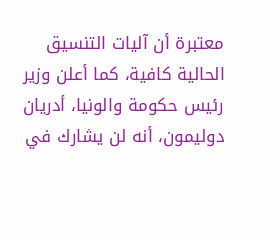معتبرة أن آليات التنسيق الحالية كافية، كما أعلن وزير رئيس حكومة والونيا، أدريان دوليمون، أنه لن يشارك في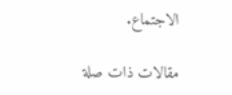الاجتماع.

مقالات ذات صلة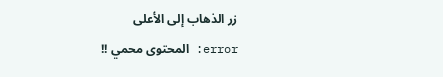زر الذهاب إلى الأعلى
error: المحتوى محمي !!